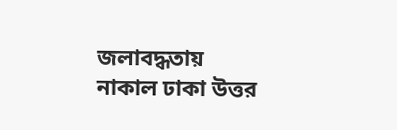জলাবদ্ধতায় নাকাল ঢাকা উত্তর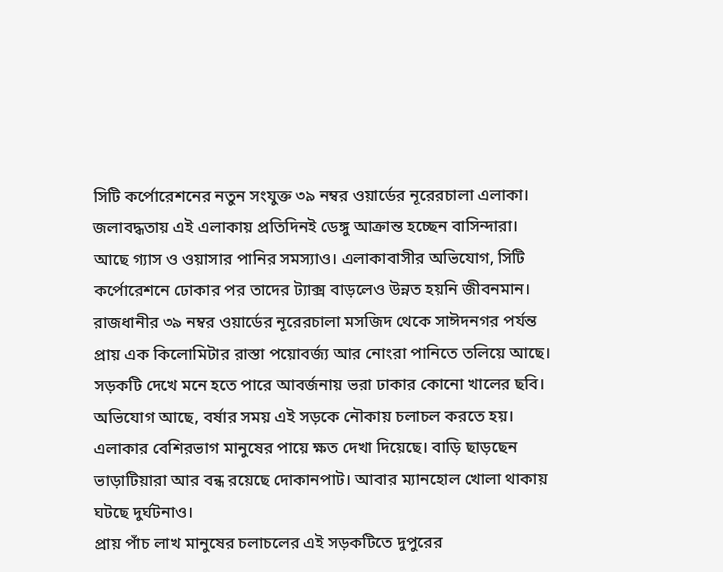সিটি কর্পোরেশনের নতুন সংযুক্ত ৩৯ নম্বর ওয়ার্ডের নূরেরচালা এলাকা। জলাবদ্ধতায় এই এলাকায় প্রতিদিনই ডেঙ্গু আক্রান্ত হচ্ছেন বাসিন্দারা।
আছে গ্যাস ও ওয়াসার পানির সমস্যাও। এলাকাবাসীর অভিযোগ, সিটি কর্পোরেশনে ঢোকার পর তাদের ট্যাক্স বাড়লেও উন্নত হয়নি জীবনমান।
রাজধানীর ৩৯ নম্বর ওয়ার্ডের নূরেরচালা মসজিদ থেকে সাঈদনগর পর্যন্ত প্রায় এক কিলোমিটার রাস্তা পয়োবর্জ্য আর নোংরা পানিতে তলিয়ে আছে।
সড়কটি দেখে মনে হতে পারে আবর্জনায় ভরা ঢাকার কোনো খালের ছবি। অভিযোগ আছে, বর্ষার সময় এই সড়কে নৌকায় চলাচল করতে হয়।
এলাকার বেশিরভাগ মানুষের পায়ে ক্ষত দেখা দিয়েছে। বাড়ি ছাড়ছেন ভাড়াটিয়ারা আর বন্ধ রয়েছে দোকানপাট। আবার ম্যানহোল খোলা থাকায় ঘটছে দুর্ঘটনাও।
প্রায় পাঁচ লাখ মানুষের চলাচলের এই সড়কটিতে দুপুরের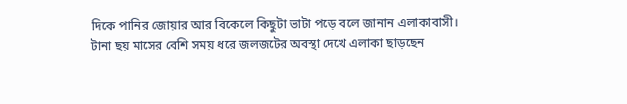দিকে পানির জোয়ার আর বিকেলে কিছুটা ভাটা পড়ে বলে জানান এলাকাবাসী।
টানা ছয় মাসের বেশি সময় ধরে জলজটের অবস্থা দেখে এলাকা ছাড়ছেন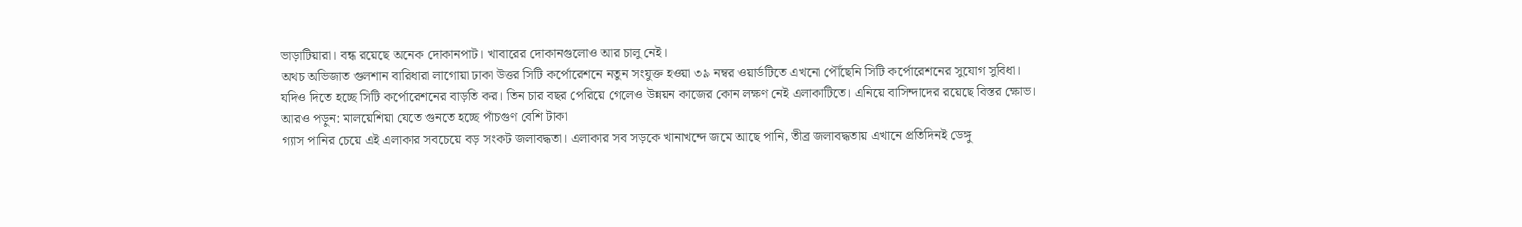ভাড়াটিয়ারা। বন্ধ রয়েছে অনেক দোকানপাট। খাবারের দোকানগুলোও আর চালু নেই।
অথচ অভিজাত গুলশান বারিধারা লাগোয়া ঢাকা উত্তর সিটি কর্পোরেশনে নতুন সংযুক্ত হওয়া ৩৯ নম্বর ওয়ার্ডটিতে এখনো পৌঁছেনি সিটি কর্পোরেশনের সুযোগ সুবিধা।
যদিও দিতে হচ্ছে সিটি কর্পোরেশনের বাড়তি কর। তিন চার বছর পেরিয়ে গেলেও উন্নয়ন কাজের কোন লক্ষণ নেই এলাকাটিতে। এনিয়ে বাসিন্দাদের রয়েছে বিস্তর ক্ষোভ।
আরও পড়ুন: মালয়েশিয়া যেতে গুনতে হচ্ছে পাঁচগুণ বেশি টাকা
গ্যাস পানির চেয়ে এই এলাকার সবচেয়ে বড় সংকট জলাবদ্ধতা। এলাকার সব সড়কে খানাখন্দে জমে আছে পানি, তীব্র জলাবদ্ধতায় এখানে প্রতিদিনই ডেঙ্গু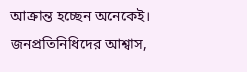আক্রান্ত হচ্ছেন অনেকেই।
জনপ্রতিনিধিদের আশ্বাস,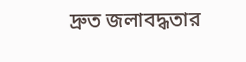দ্রুত জলাবদ্ধতার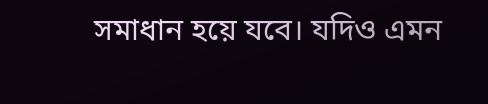সমাধান হয়ে যবে। যদিও এমন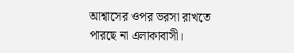আশ্বাসের ওপর ভরসা রাখতে পারছে না এলাকাবাসী।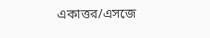একাত্তর/এসজে